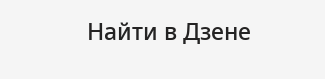Найти в Дзене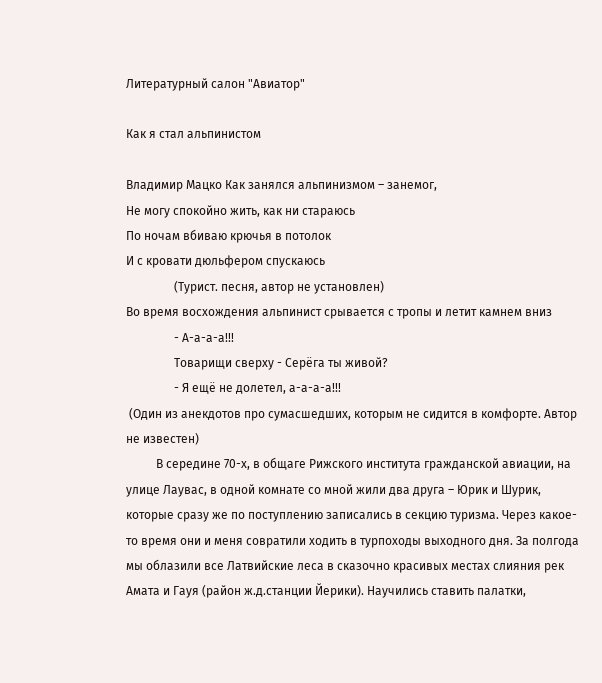Литературный салон "Авиатор"

Как я стал альпинистом

Владимир Мацко Как занялся альпинизмом – занемог,
Не могу спокойно жить, как ни стараюсь
По ночам вбиваю крючья в потолок
И с кровати дюльфером спускаюсь
                (Турист. песня, автор не установлен)
Во время восхождения альпинист срывается с тропы и летит камнем вниз
                - А-а-а-а!!!
                Товарищи сверху - Серёга ты живой?
                - Я ещё не долетел, а-а-а-а!!!
 (Один из анекдотов про сумасшедших, которым не сидится в комфорте. Автор не известен)
          В середине 70-х, в общаге Рижского института гражданской авиации, на улице Лаувас, в одной комнате со мной жили два друга – Юрик и Шурик, которые сразу же по поступлению записались в секцию туризма. Через какое-то время они и меня совратили ходить в турпоходы выходного дня. За полгода мы облазили все Латвийские леса в сказочно красивых местах слияния рек Амата и Гауя (район ж.д.станции Йерики). Научились ставить палатки,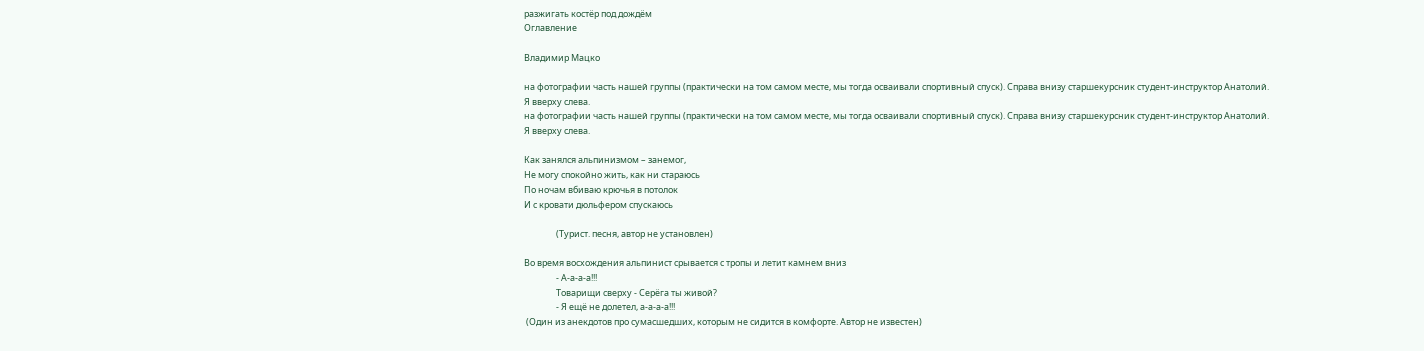разжигать костёр под дождём
Оглавление

Владимир Мацко

на фотографии часть нашей группы (практически на том самом месте, мы тогда осваивали спортивный спуск). Справа внизу старшекурсник студент-инструктор Анатолий. Я вверху слева.
на фотографии часть нашей группы (практически на том самом месте, мы тогда осваивали спортивный спуск). Справа внизу старшекурсник студент-инструктор Анатолий. Я вверху слева.

Как занялся альпинизмом – занемог,
Не могу спокойно жить, как ни стараюсь
По ночам вбиваю крючья в потолок
И с кровати дюльфером спускаюсь

                (Турист. песня, автор не установлен)

Во время восхождения альпинист срывается с тропы и летит камнем вниз
                - А-а-а-а!!!
                Товарищи сверху - Серёга ты живой?
                - Я ещё не долетел, а-а-а-а!!!
 (Один из анекдотов про сумасшедших, которым не сидится в комфорте. Автор не известен)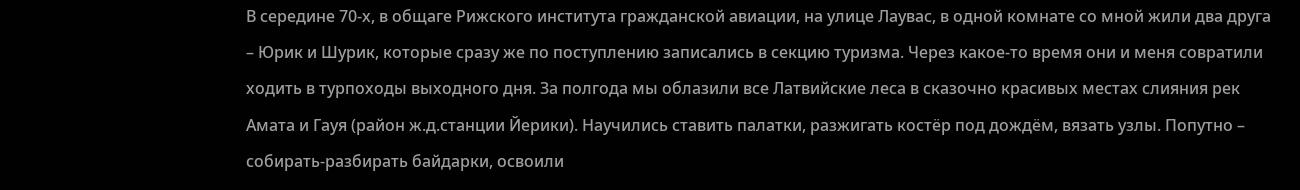В середине 70-х, в общаге Рижского института гражданской авиации, на улице Лаувас, в одной комнате со мной жили два друга – Юрик и Шурик, которые сразу же по поступлению записались в секцию туризма. Через какое-то время они и меня совратили ходить в турпоходы выходного дня. За полгода мы облазили все Латвийские леса в сказочно красивых местах слияния рек Амата и Гауя (район ж.д.станции Йерики). Научились ставить палатки, разжигать костёр под дождём, вязать узлы. Попутно – собирать-разбирать байдарки, освоили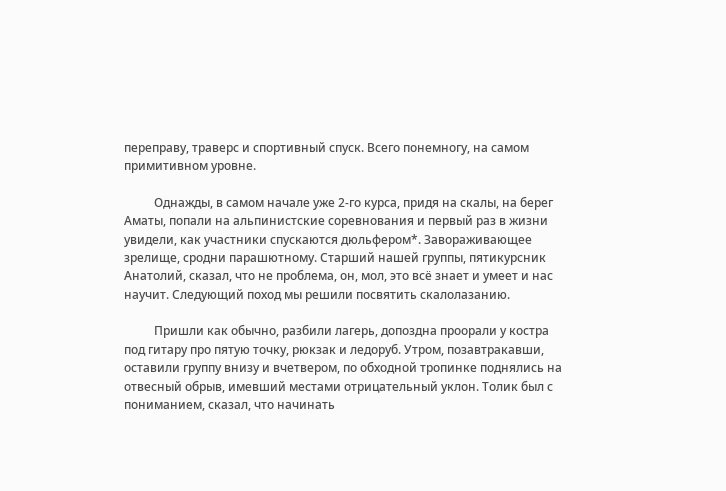переправу, траверс и спортивный спуск. Всего понемногу, на самом примитивном уровне.

          Однажды, в самом начале уже 2-го курса, придя на скалы, на берег Аматы, попали на альпинистские соревнования и первый раз в жизни увидели, как участники спускаются дюльфером*. Завораживающее зрелище, сродни парашютному. Старший нашей группы, пятикурсник Анатолий, сказал, что не проблема, он, мол, это всё знает и умеет и нас научит. Следующий поход мы решили посвятить скалолазанию.

          Пришли как обычно, разбили лагерь, допоздна проорали у костра под гитару про пятую точку, рюкзак и ледоруб. Утром, позавтракавши, оставили группу внизу и вчетвером, по обходной тропинке поднялись на отвесный обрыв, имевший местами отрицательный уклон. Толик был с пониманием, сказал, что начинать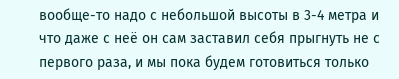вообще-то надо с небольшой высоты в 3-4 метра и что даже с неё он сам заставил себя прыгнуть не с первого раза, и мы пока будем готовиться только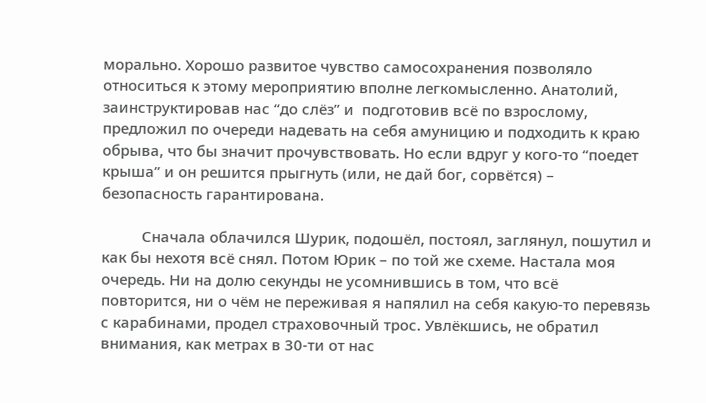морально. Хорошо развитое чувство самосохранения позволяло относиться к этому мероприятию вполне легкомысленно. Анатолий, заинструктировав нас “до слёз” и  подготовив всё по взрослому, предложил по очереди надевать на себя амуницию и подходить к краю обрыва, что бы значит прочувствовать. Но если вдруг у кого-то “поедет крыша” и он решится прыгнуть (или, не дай бог, сорвётся) – безопасность гарантирована.

          Сначала облачился Шурик, подошёл, постоял, заглянул, пошутил и как бы нехотя всё снял. Потом Юрик – по той же схеме. Настала моя очередь. Ни на долю секунды не усомнившись в том, что всё повторится, ни о чём не переживая я напялил на себя какую-то перевязь с карабинами, продел страховочный трос. Увлёкшись, не обратил внимания, как метрах в 30-ти от нас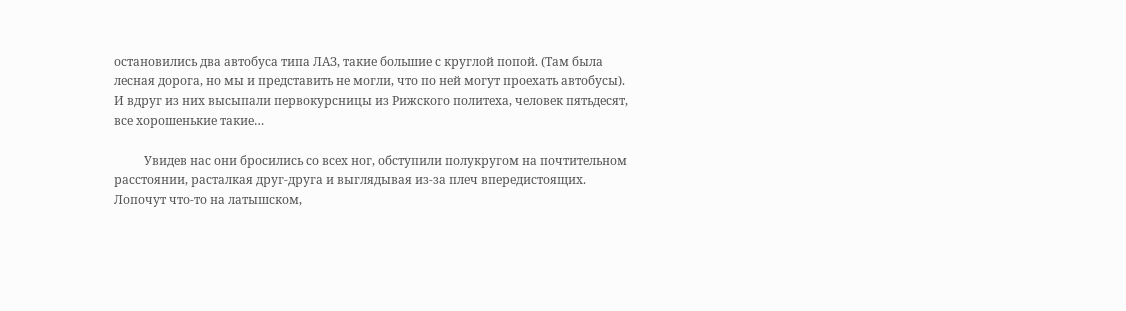остановились два автобуса типа ЛАЗ, такие большие с круглой попой. (Там была лесная дорога, но мы и представить не могли, что по ней могут проехать автобусы). И вдруг из них высыпали первокурсницы из Рижского политеха, человек пятьдесят, все хорошенькие такие…

          Увидев нас они бросились со всех ног, обступили полукругом на почтительном расстоянии, расталкая друг-друга и выглядывая из-за плеч впередистоящих. Лопочут что-то на латышском,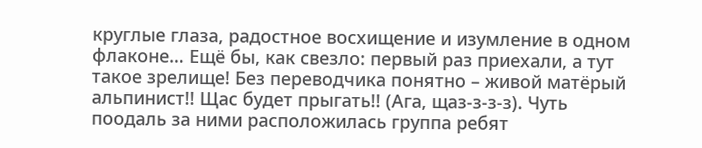круглые глаза, радостное восхищение и изумление в одном флаконе… Ещё бы, как свезло: первый раз приехали, а тут такое зрелище! Без переводчика понятно – живой матёрый альпинист!! Щас будет прыгать!! (Ага, щаз-з-з-з). Чуть поодаль за ними расположилась группа ребят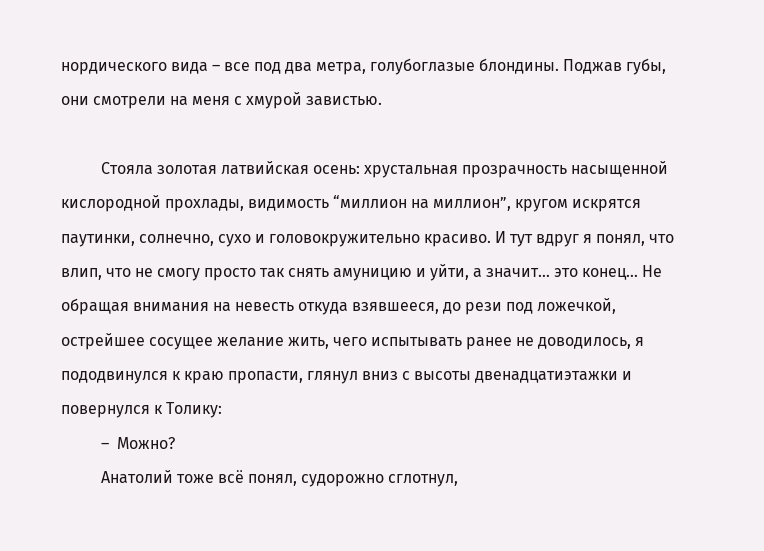нордического вида – все под два метра, голубоглазые блондины. Поджав губы, они смотрели на меня с хмурой завистью.

          Стояла золотая латвийская осень: хрустальная прозрачность насыщенной кислородной прохлады, видимость “миллион на миллион”, кругом искрятся паутинки, солнечно, сухо и головокружительно красиво. И тут вдруг я понял, что влип, что не смогу просто так снять амуницию и уйти, а значит… это конец… Не обращая внимания на невесть откуда взявшееся, до рези под ложечкой, острейшее сосущее желание жить, чего испытывать ранее не доводилось, я пододвинулся к краю пропасти, глянул вниз с высоты двенадцатиэтажки и повернулся к Толику:
          –  Можно?
          Анатолий тоже всё понял, судорожно сглотнул,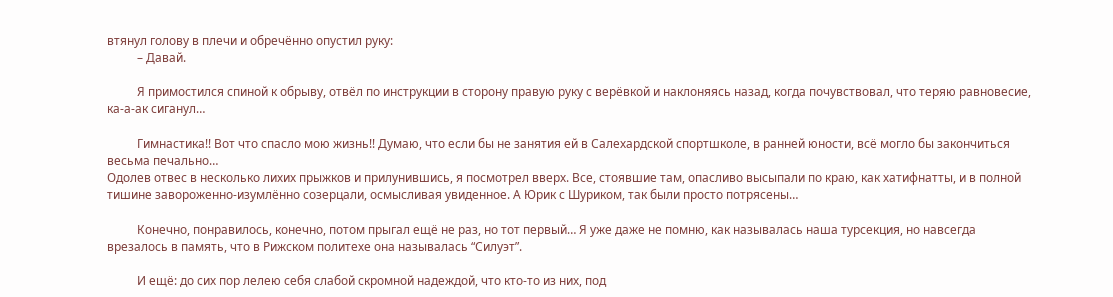втянул голову в плечи и обречённо опустил руку:
          – Давай.

          Я примостился спиной к обрыву, отвёл по инструкции в сторону правую руку с верёвкой и наклоняясь назад, когда почувствовал, что теряю равновесие, ка-а-ак сиганул…

          Гимнастика!! Вот что спасло мою жизнь!! Думаю, что если бы не занятия ей в Салехардской спортшколе, в ранней юности, всё могло бы закончиться весьма печально…
Одолев отвес в несколько лихих прыжков и прилунившись, я посмотрел вверх. Все, стоявшие там, опасливо высыпали по краю, как хатифнатты, и в полной тишине завороженно-изумлённо созерцали, осмысливая увиденное. А Юрик с Шуриком, так были просто потрясены…

          Конечно, понравилось, конечно, потом прыгал ещё не раз, но тот первый… Я уже даже не помню, как называлась наша турсекция, но навсегда врезалось в память, что в Рижском политехе она называлась “Силуэт”.

          И ещё: до сих пор лелею себя слабой скромной надеждой, что кто-то из них, под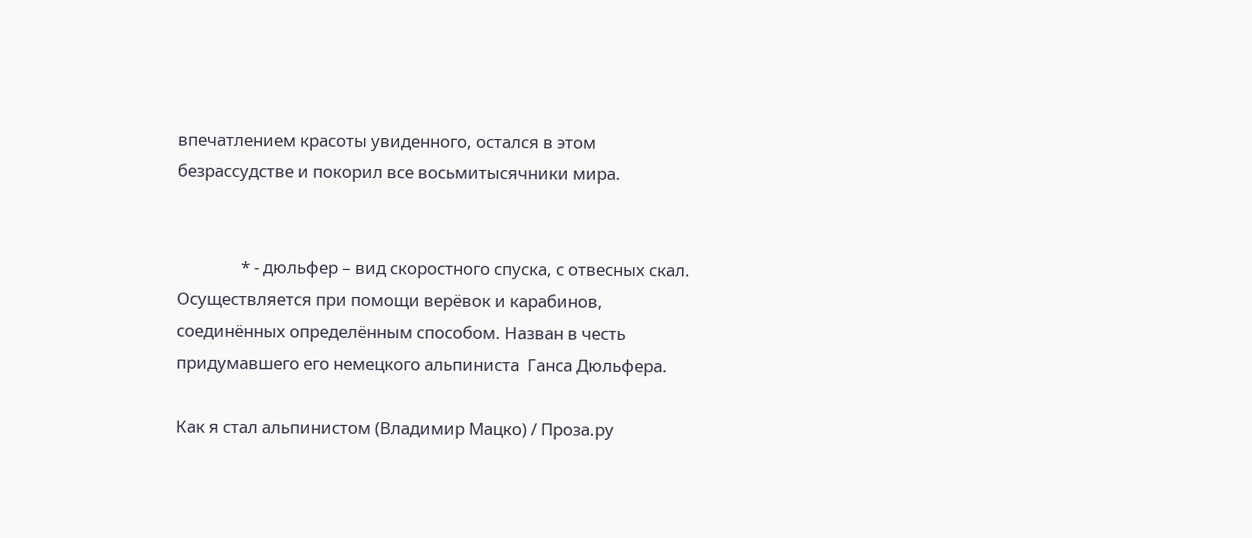впечатлением красоты увиденного, остался в этом безрассудстве и покорил все восьмитысячники мира.


                * - дюльфер – вид скоростного спуска, с отвесных скал. Осуществляется при помощи верёвок и карабинов, соединённых определённым способом. Назван в честь придумавшего его немецкого альпиниста  Ганса Дюльфера.

Как я стал альпинистом (Владимир Мацко) / Проза.ру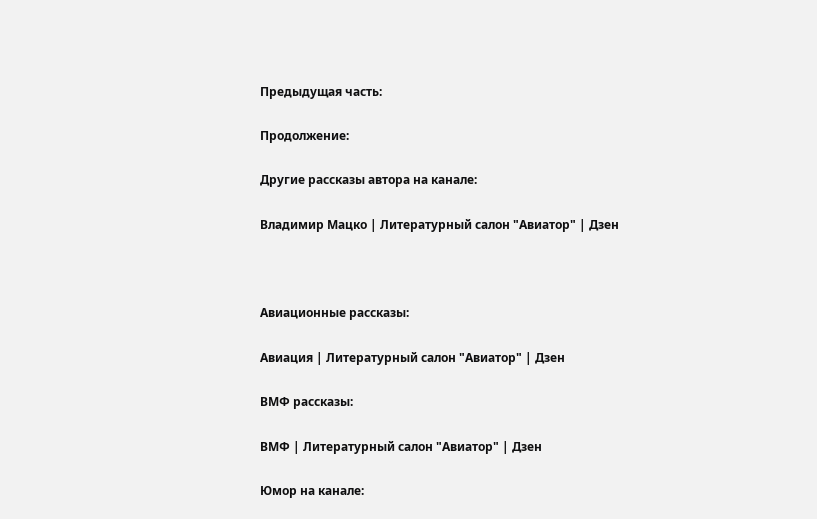Предыдущая часть:

Продолжение:

Другие рассказы автора на канале:

Владимир Мацко | Литературный салон "Авиатор" | Дзен



Авиационные рассказы:

Авиация | Литературный салон "Авиатор" | Дзен

ВМФ рассказы:

ВМФ | Литературный салон "Авиатор" | Дзен

Юмор на канале: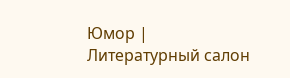Юмор | Литературный салон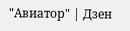"Авиатор" | Дзен